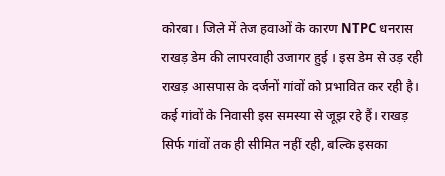कोरबा। जिले में तेज हवाओं के कारण NTPC धनरास राखड़ डेम की लापरवाही उजागर हुई । इस डेम से उड़ रही राखड़ आसपास के दर्जनों गांवों को प्रभावित कर रही है। कई गांवों के निवासी इस समस्या से जूझ रहे हैं। राखड़ सिर्फ गांवों तक ही सीमित नहीं रही, बल्कि इसका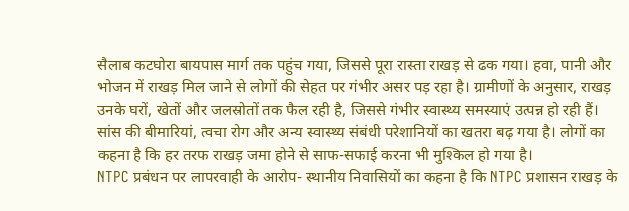सैलाब कटघोरा बायपास मार्ग तक पहुंच गया, जिससे पूरा रास्ता राखड़ से ढक गया। हवा, पानी और भोजन में राखड़ मिल जाने से लोगों की सेहत पर गंभीर असर पड़ रहा है। ग्रामीणों के अनुसार, राखड़ उनके घरों, खेतों और जलस्रोतों तक फैल रही है, जिससे गंभीर स्वास्थ्य समस्याएं उत्पन्न हो रही हैं। सांस की बीमारियां, त्वचा रोग और अन्य स्वास्थ्य संबंधी परेशानियों का खतरा बढ़ गया है। लोगों का कहना है कि हर तरफ राखड़ जमा होने से साफ-सफाई करना भी मुश्किल हो गया है।
NTPC प्रबंधन पर लापरवाही के आरोप- स्थानीय निवासियों का कहना है कि NTPC प्रशासन राखड़ के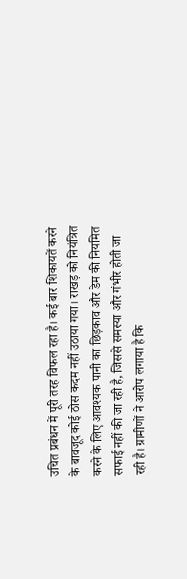उचित प्रबंधन में पूरी तरह विफल रहा है। कई बार शिकायतें करने के बावजूद कोई ठोस कदम नहीं उठाया गया। राखड़ को नियंत्रित करने के लिए आवश्यक पानी का छिड़काव और डेम की नियमित सफाई नहीं की जा रही है, जिससे समस्या और गंभीर होती जा रही है। ग्रामीणों ने आरोप लगाया है कि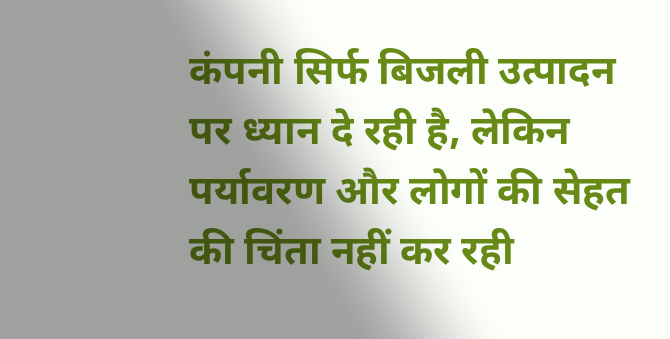कंपनी सिर्फ बिजली उत्पादन पर ध्यान दे रही है, लेकिन पर्यावरण और लोगों की सेहत की चिंता नहीं कर रही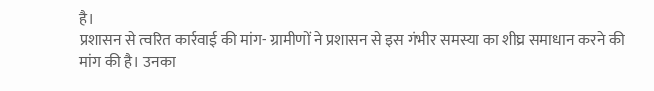है।
प्रशासन से त्वरित कार्रवाई की मांग- ग्रामीणों ने प्रशासन से इस गंभीर समस्या का शीघ्र समाधान करने की मांग की है। उनका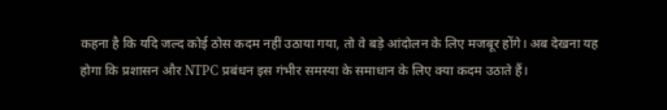कहना है कि यदि जल्द कोई ठोस कदम नहीं उठाया गया, तो वे बड़े आंदोलन के लिए मजबूर होंगे। अब देखना यह होगा कि प्रशासन और NTPC प्रबंधन इस गंभीर समस्या के समाधान के लिए क्या कदम उठाते हैं।